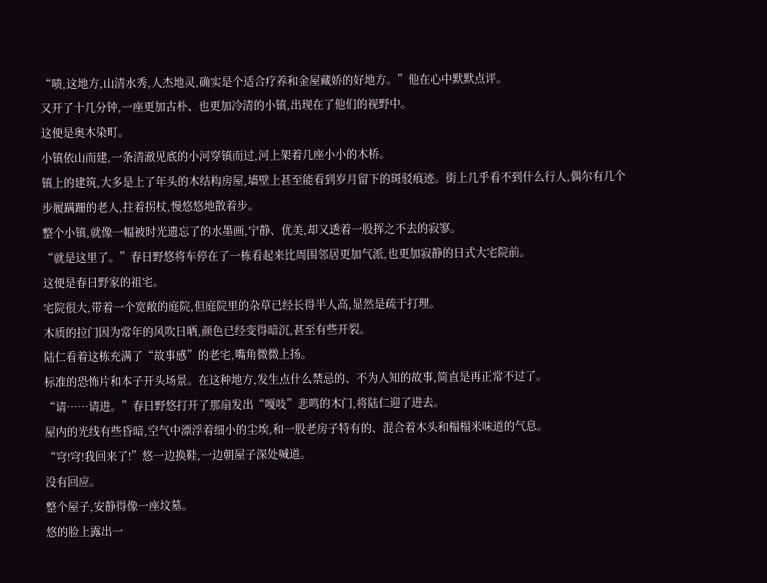“啧,这地方,山清水秀,人杰地灵,确实是个适合疗养和金屋藏娇的好地方。”他在心中默默点评。
又开了十几分钟,一座更加古朴、也更加冷清的小镇,出现在了他们的视野中。
这便是奥木染町。
小镇依山而建,一条清澈见底的小河穿镇而过,河上架着几座小小的木桥。
镇上的建筑,大多是上了年头的木结构房屋,墙壁上甚至能看到岁月留下的斑驳痕迹。街上几乎看不到什么行人,偶尔有几个步履蹒跚的老人,拄着拐杖,慢悠悠地散着步。
整个小镇,就像一幅被时光遗忘了的水墨画,宁静、优美,却又透着一股挥之不去的寂寥。
“就是这里了。”春日野悠将车停在了一栋看起来比周围邻居更加气派,也更加寂静的日式大宅院前。
这便是春日野家的祖宅。
宅院很大,带着一个宽敞的庭院,但庭院里的杂草已经长得半人高,显然是疏于打理。
木质的拉门因为常年的风吹日晒,颜色已经变得暗沉,甚至有些开裂。
陆仁看着这栋充满了“故事感”的老宅,嘴角微微上扬。
标准的恐怖片和本子开头场景。在这种地方,发生点什么禁忌的、不为人知的故事,简直是再正常不过了。
“请……请进。”春日野悠打开了那扇发出“嘎吱”悲鸣的木门,将陆仁迎了进去。
屋内的光线有些昏暗,空气中漂浮着细小的尘埃,和一股老房子特有的、混合着木头和榻榻米味道的气息。
“穹!穹!我回来了!”悠一边换鞋,一边朝屋子深处喊道。
没有回应。
整个屋子,安静得像一座坟墓。
悠的脸上露出一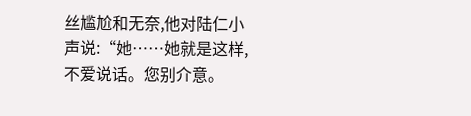丝尴尬和无奈,他对陆仁小声说:“她……她就是这样,不爱说话。您别介意。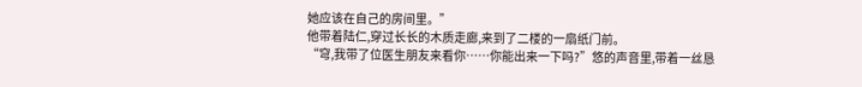她应该在自己的房间里。”
他带着陆仁,穿过长长的木质走廊,来到了二楼的一扇纸门前。
“穹,我带了位医生朋友来看你……你能出来一下吗?”悠的声音里,带着一丝恳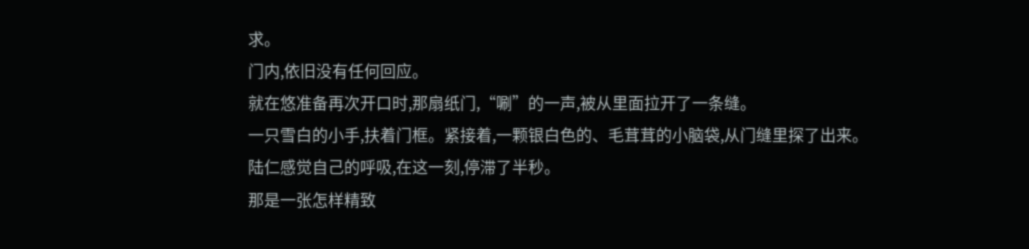求。
门内,依旧没有任何回应。
就在悠准备再次开口时,那扇纸门,“唰”的一声,被从里面拉开了一条缝。
一只雪白的小手,扶着门框。紧接着,一颗银白色的、毛茸茸的小脑袋,从门缝里探了出来。
陆仁感觉自己的呼吸,在这一刻,停滞了半秒。
那是一张怎样精致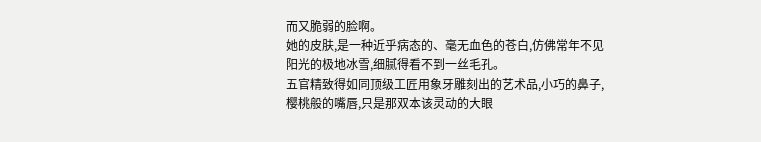而又脆弱的脸啊。
她的皮肤,是一种近乎病态的、毫无血色的苍白,仿佛常年不见阳光的极地冰雪,细腻得看不到一丝毛孔。
五官精致得如同顶级工匠用象牙雕刻出的艺术品,小巧的鼻子,樱桃般的嘴唇,只是那双本该灵动的大眼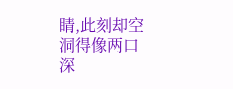睛,此刻却空洞得像两口深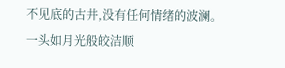不见底的古井,没有任何情绪的波澜。
一头如月光般皎洁顺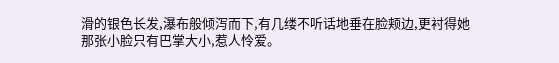滑的银色长发,瀑布般倾泻而下,有几缕不听话地垂在脸颊边,更衬得她那张小脸只有巴掌大小,惹人怜爱。